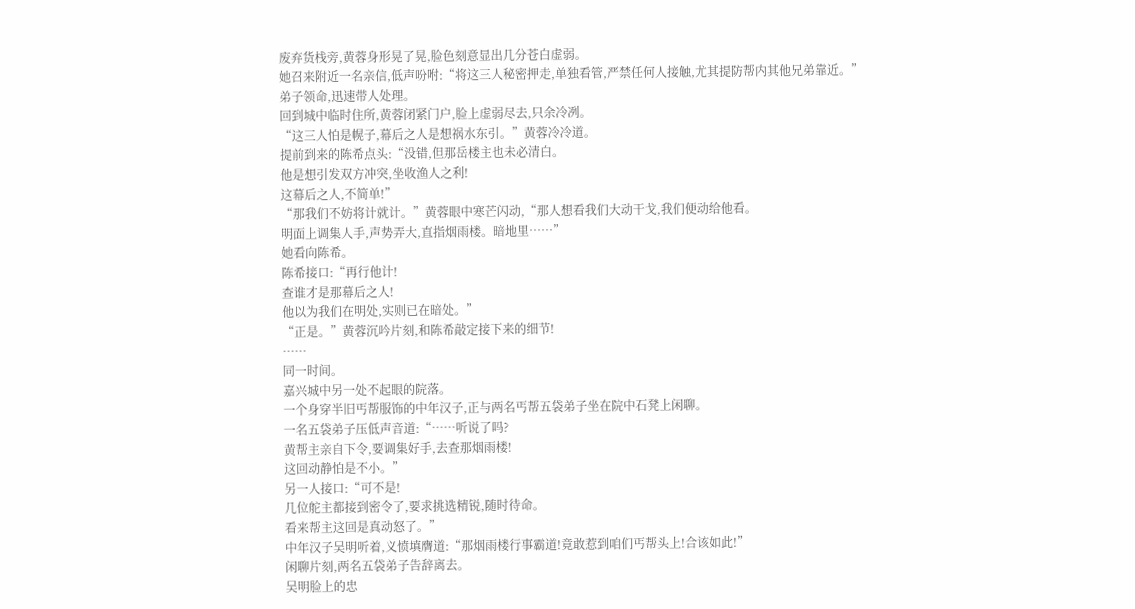废弃货栈旁,黄蓉身形晃了晃,脸色刻意显出几分苍白虚弱。
她召来附近一名亲信,低声吩咐:“将这三人秘密押走,单独看管,严禁任何人接触,尤其提防帮内其他兄弟靠近。”
弟子领命,迅速带人处理。
回到城中临时住所,黄蓉闭紧门户,脸上虚弱尽去,只余冷冽。
“这三人怕是幌子,幕后之人是想祸水东引。”黄蓉冷冷道。
提前到来的陈希点头:“没错,但那岳楼主也未必清白。
他是想引发双方冲突,坐收渔人之利!
这幕后之人,不简单!”
“那我们不妨将计就计。”黄蓉眼中寒芒闪动,“那人想看我们大动干戈,我们便动给他看。
明面上调集人手,声势弄大,直指烟雨楼。暗地里……”
她看向陈希。
陈希接口:“再行他计!
查谁才是那幕后之人!
他以为我们在明处,实则已在暗处。”
“正是。”黄蓉沉吟片刻,和陈希敲定接下来的细节!
……
同一时间。
嘉兴城中另一处不起眼的院落。
一个身穿半旧丐帮服饰的中年汉子,正与两名丐帮五袋弟子坐在院中石凳上闲聊。
一名五袋弟子压低声音道:“……听说了吗?
黄帮主亲自下令,要调集好手,去查那烟雨楼!
这回动静怕是不小。”
另一人接口:“可不是!
几位舵主都接到密令了,要求挑选精锐,随时待命。
看来帮主这回是真动怒了。”
中年汉子吴明听着,义愤填膺道:“那烟雨楼行事霸道!竟敢惹到咱们丐帮头上!合该如此!”
闲聊片刻,两名五袋弟子告辞离去。
吴明脸上的忠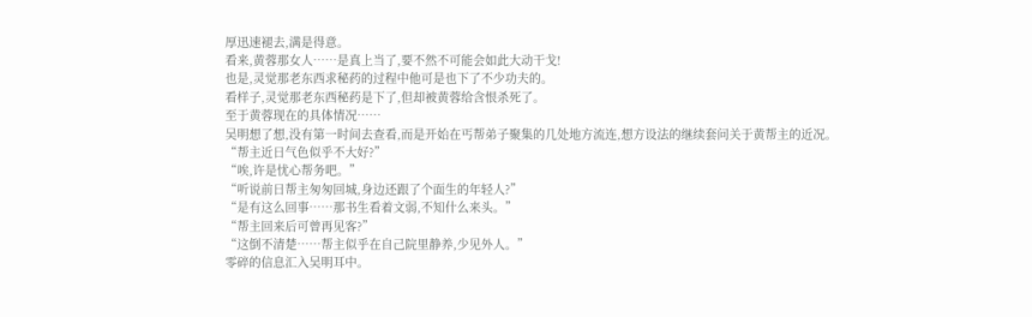厚迅速褪去,满是得意。
看来,黄蓉那女人……是真上当了,要不然不可能会如此大动干戈!
也是,灵觉那老东西求秘药的过程中他可是也下了不少功夫的。
看样子,灵觉那老东西秘药是下了,但却被黄蓉给含恨杀死了。
至于黄蓉现在的具体情况……
吴明想了想,没有第一时间去查看,而是开始在丐帮弟子聚集的几处地方流连,想方设法的继续套问关于黄帮主的近况。
“帮主近日气色似乎不大好?”
“唉,许是忧心帮务吧。”
“听说前日帮主匆匆回城,身边还跟了个面生的年轻人?”
“是有这么回事……那书生看着文弱,不知什么来头。”
“帮主回来后可曾再见客?”
“这倒不清楚……帮主似乎在自己院里静养,少见外人。”
零碎的信息汇入吴明耳中。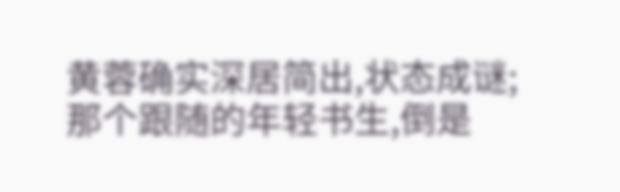黄蓉确实深居简出,状态成谜;
那个跟随的年轻书生,倒是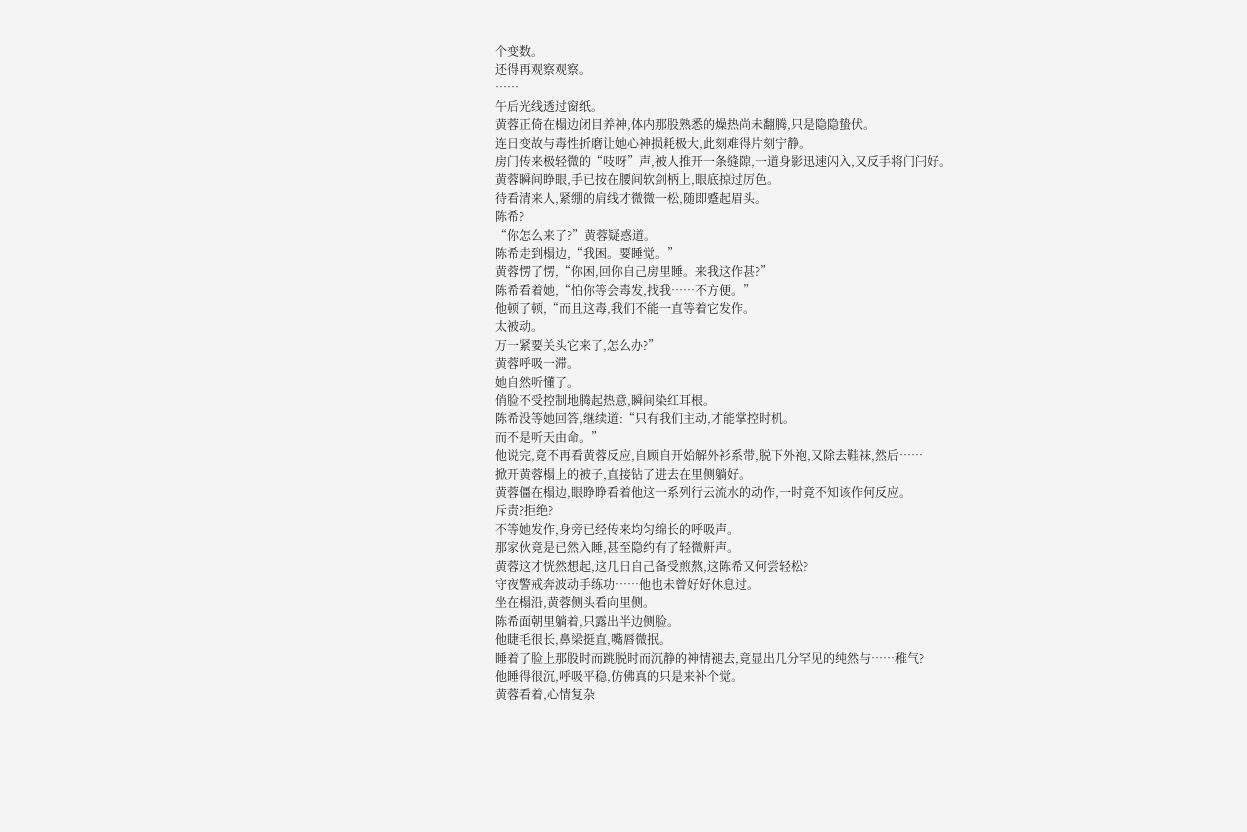个变数。
还得再观察观察。
……
午后光线透过窗纸。
黄蓉正倚在榻边闭目养神,体内那股熟悉的燥热尚未翻腾,只是隐隐蛰伏。
连日变故与毒性折磨让她心神损耗极大,此刻难得片刻宁静。
房门传来极轻微的“吱呀”声,被人推开一条缝隙,一道身影迅速闪入,又反手将门闩好。
黄蓉瞬间睁眼,手已按在腰间软剑柄上,眼底掠过厉色。
待看清来人,紧绷的肩线才微微一松,随即蹙起眉头。
陈希?
“你怎么来了?”黄蓉疑惑道。
陈希走到榻边,“我困。要睡觉。”
黄蓉愣了愣,“你困,回你自己房里睡。来我这作甚?”
陈希看着她,“怕你等会毒发,找我……不方便。”
他顿了顿,“而且这毒,我们不能一直等着它发作。
太被动。
万一紧要关头它来了,怎么办?”
黄蓉呼吸一滞。
她自然听懂了。
俏脸不受控制地腾起热意,瞬间染红耳根。
陈希没等她回答,继续道:“只有我们主动,才能掌控时机。
而不是听天由命。”
他说完,竟不再看黄蓉反应,自顾自开始解外衫系带,脱下外袍,又除去鞋袜,然后……
掀开黄蓉榻上的被子,直接钻了进去在里侧躺好。
黄蓉僵在榻边,眼睁睁看着他这一系列行云流水的动作,一时竟不知该作何反应。
斥责?拒绝?
不等她发作,身旁已经传来均匀绵长的呼吸声。
那家伙竟是已然入睡,甚至隐约有了轻微鼾声。
黄蓉这才恍然想起,这几日自己备受煎熬,这陈希又何尝轻松?
守夜警戒奔波动手练功……他也未曾好好休息过。
坐在榻沿,黄蓉侧头看向里侧。
陈希面朝里躺着,只露出半边侧脸。
他睫毛很长,鼻梁挺直,嘴唇微抿。
睡着了脸上那股时而跳脱时而沉静的神情褪去,竟显出几分罕见的纯然与……稚气?
他睡得很沉,呼吸平稳,仿佛真的只是来补个觉。
黄蓉看着,心情复杂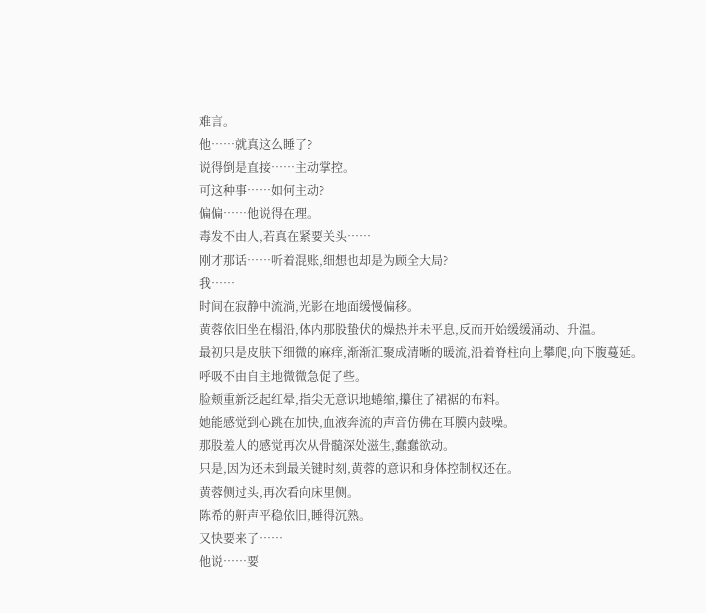难言。
他……就真这么睡了?
说得倒是直接……主动掌控。
可这种事……如何主动?
偏偏……他说得在理。
毒发不由人,若真在紧要关头……
刚才那话……听着混账,细想也却是为顾全大局?
我……
时间在寂静中流淌,光影在地面缓慢偏移。
黄蓉依旧坐在榻沿,体内那股蛰伏的燥热并未平息,反而开始缓缓涌动、升温。
最初只是皮肤下细微的麻痒,渐渐汇聚成清晰的暖流,沿着脊柱向上攀爬,向下腹蔓延。
呼吸不由自主地微微急促了些。
脸颊重新泛起红晕,指尖无意识地蜷缩,攥住了裙裾的布料。
她能感觉到心跳在加快,血液奔流的声音仿佛在耳膜内鼓噪。
那股羞人的感觉再次从骨髓深处滋生,蠢蠢欲动。
只是,因为还未到最关键时刻,黄蓉的意识和身体控制权还在。
黄蓉侧过头,再次看向床里侧。
陈希的鼾声平稳依旧,睡得沉熟。
又快要来了……
他说……要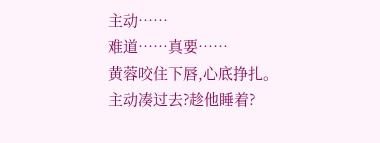主动……
难道……真要……
黄蓉咬住下唇,心底挣扎。
主动凑过去?趁他睡着?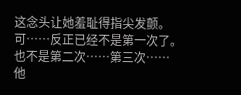这念头让她羞耻得指尖发颤。
可……反正已经不是第一次了。
也不是第二次……第三次……
他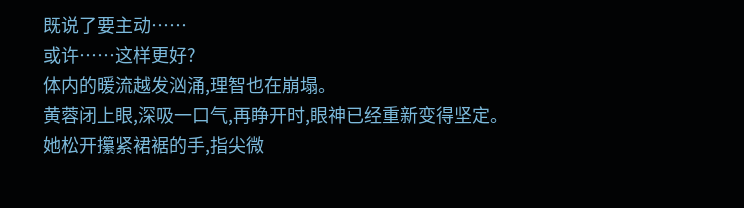既说了要主动……
或许……这样更好?
体内的暖流越发汹涌,理智也在崩塌。
黄蓉闭上眼,深吸一口气,再睁开时,眼神已经重新变得坚定。
她松开攥紧裙裾的手,指尖微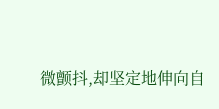微颤抖,却坚定地伸向自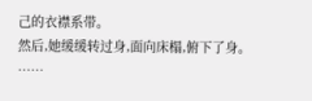己的衣襟系带。
然后,她缓缓转过身,面向床榻,俯下了身。
……